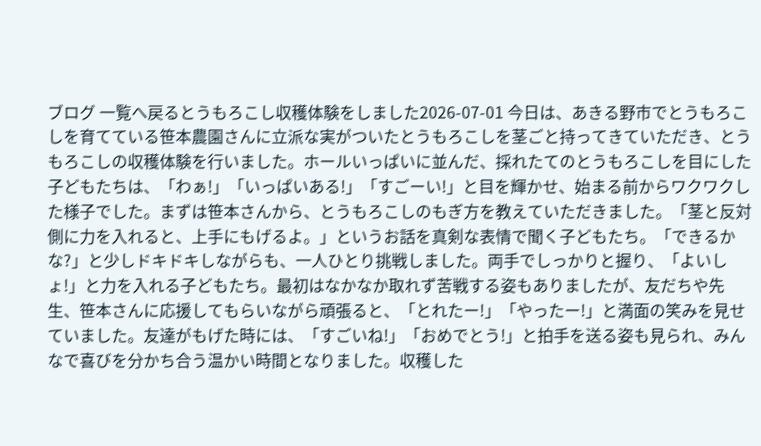ブログ 一覧へ戻るとうもろこし収穫体験をしました2026-07-01 今日は、あきる野市でとうもろこしを育てている笹本農園さんに立派な実がついたとうもろこしを茎ごと持ってきていただき、とうもろこしの収穫体験を行いました。ホールいっぱいに並んだ、採れたてのとうもろこしを目にした子どもたちは、「わぁ!」「いっぱいある!」「すごーい!」と目を輝かせ、始まる前からワクワクした様子でした。まずは笹本さんから、とうもろこしのもぎ方を教えていただきました。「茎と反対側に力を入れると、上手にもげるよ。」というお話を真剣な表情で聞く子どもたち。「できるかな?」と少しドキドキしながらも、一人ひとり挑戦しました。両手でしっかりと握り、「よいしょ!」と力を入れる子どもたち。最初はなかなか取れず苦戦する姿もありましたが、友だちや先生、笹本さんに応援してもらいながら頑張ると、「とれたー!」「やったー!」と満面の笑みを見せていました。友達がもげた時には、「すごいね!」「おめでとう!」と拍手を送る姿も見られ、みんなで喜びを分かち合う温かい時間となりました。収穫した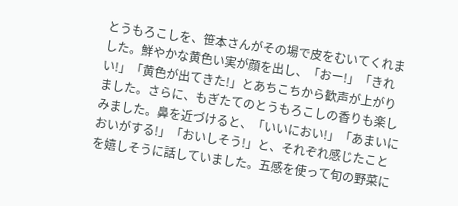とうもろこしを、笹本さんがその場で皮をむいてくれました。鮮やかな黄色い実が顔を出し、「おー!」「きれい!」「黄色が出てきた!」とあちこちから歓声が上がりました。さらに、もぎたてのとうもろこしの香りも楽しみました。鼻を近づけると、「いいにおい!」「あまいにおいがする!」「おいしそう!」と、それぞれ感じたことを嬉しそうに話していました。五感を使って旬の野菜に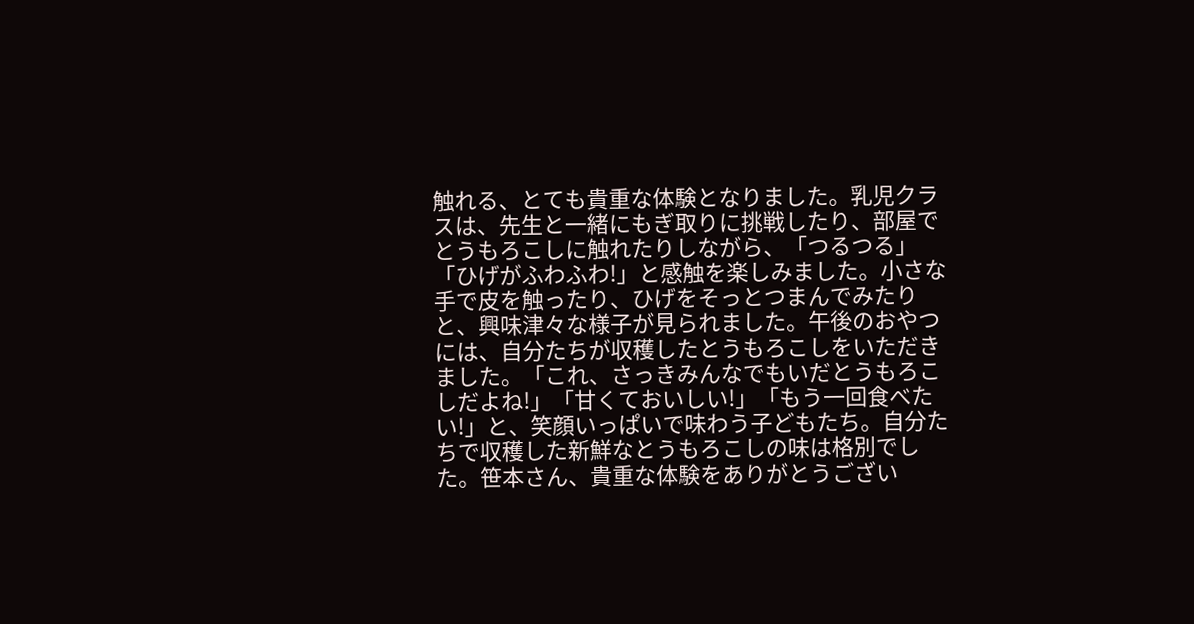触れる、とても貴重な体験となりました。乳児クラスは、先生と一緒にもぎ取りに挑戦したり、部屋でとうもろこしに触れたりしながら、「つるつる」「ひげがふわふわ!」と感触を楽しみました。小さな手で皮を触ったり、ひげをそっとつまんでみたりと、興味津々な様子が見られました。午後のおやつには、自分たちが収穫したとうもろこしをいただきました。「これ、さっきみんなでもいだとうもろこしだよね!」「甘くておいしい!」「もう一回食べたい!」と、笑顔いっぱいで味わう子どもたち。自分たちで収穫した新鮮なとうもろこしの味は格別でした。笹本さん、貴重な体験をありがとうござい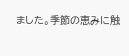ました。季節の恵みに触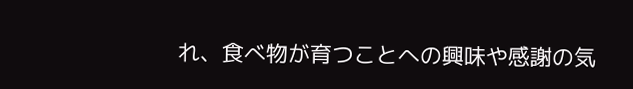れ、食べ物が育つことへの興味や感謝の気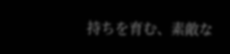持ちを育む、素敵な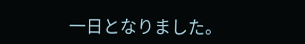一日となりました。